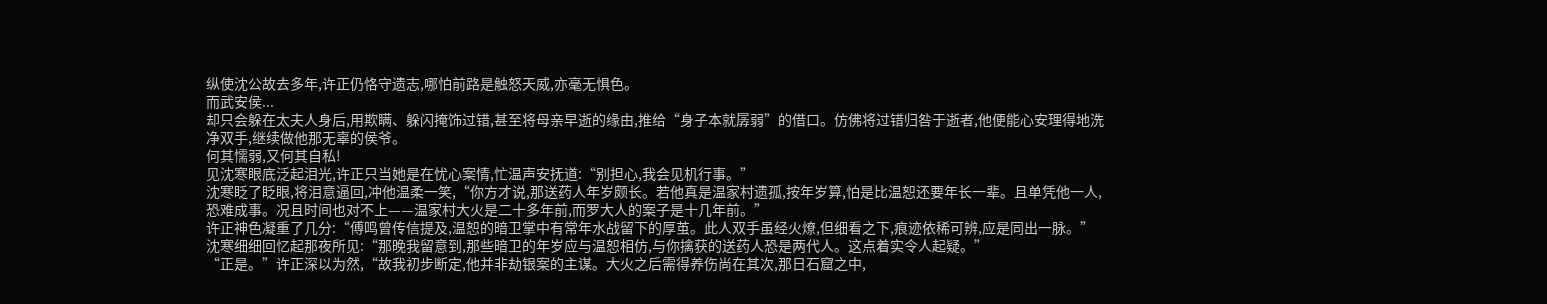纵使沈公故去多年,许正仍恪守遗志,哪怕前路是触怒天威,亦毫无惧色。
而武安侯...
却只会躲在太夫人身后,用欺瞒、躲闪掩饰过错,甚至将母亲早逝的缘由,推给“身子本就孱弱”的借口。仿佛将过错归咎于逝者,他便能心安理得地洗净双手,继续做他那无辜的侯爷。
何其懦弱,又何其自私!
见沈寒眼底泛起泪光,许正只当她是在忧心案情,忙温声安抚道:“别担心,我会见机行事。”
沈寒眨了眨眼,将泪意逼回,冲他温柔一笑,“你方才说,那送药人年岁颇长。若他真是温家村遗孤,按年岁算,怕是比温恕还要年长一辈。且单凭他一人,恐难成事。况且时间也对不上——温家村大火是二十多年前,而罗大人的案子是十几年前。”
许正神色凝重了几分:“傅鸣曾传信提及,温恕的暗卫掌中有常年水战留下的厚茧。此人双手虽经火燎,但细看之下,痕迹依稀可辨,应是同出一脉。”
沈寒细细回忆起那夜所见:“那晚我留意到,那些暗卫的年岁应与温恕相仿,与你擒获的送药人恐是两代人。这点着实令人起疑。”
“正是。”许正深以为然,“故我初步断定,他并非劫银案的主谋。大火之后需得养伤尚在其次,那日石窟之中,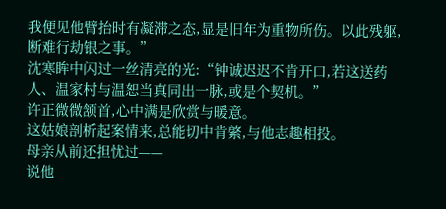我便见他臂抬时有凝滞之态,显是旧年为重物所伤。以此残躯,断难行劫银之事。”
沈寒眸中闪过一丝清亮的光:“钟诚迟迟不肯开口,若这送药人、温家村与温恕当真同出一脉,或是个契机。”
许正微微颔首,心中满是欣赏与暖意。
这姑娘剖析起案情来,总能切中肯綮,与他志趣相投。
母亲从前还担忧过——
说他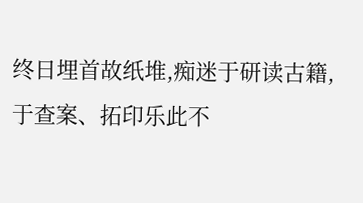终日埋首故纸堆,痴迷于研读古籍,于查案、拓印乐此不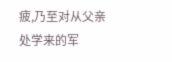疲,乃至对从父亲处学来的军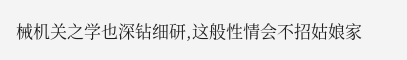械机关之学也深钻细研,这般性情会不招姑娘家